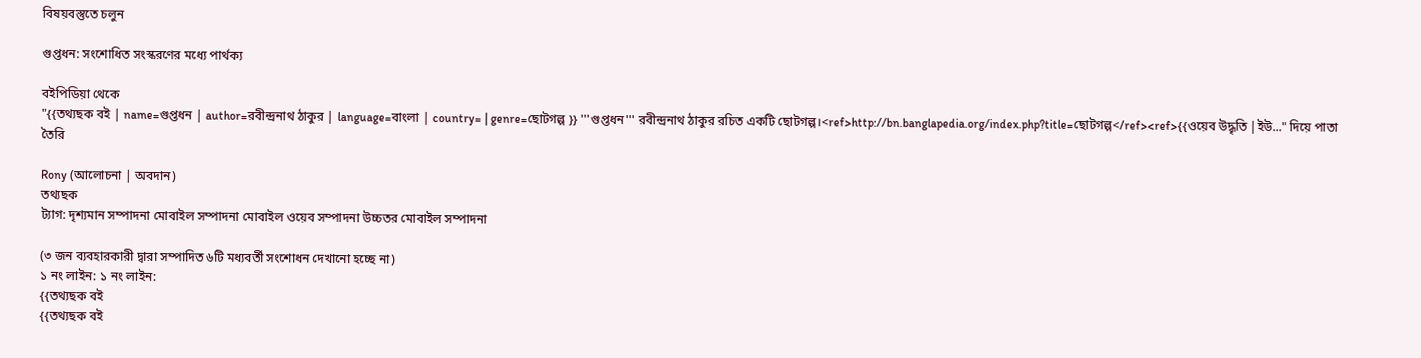বিষয়বস্তুতে চলুন

গুপ্তধন: সংশোধিত সংস্করণের মধ্যে পার্থক্য

বইপিডিয়া থেকে
"{{তথ্যছক বই | name=গুপ্তধন | author=রবীন্দ্রনাথ ঠাকুর | language=বাংলা | country= | genre=ছোটগল্প }} '''গুপ্তধন''' রবীন্দ্রনাথ ঠাকুর রচিত একটি ছোটগল্প।<ref>http://bn.banglapedia.org/index.php?title=ছোটগল্প</ref><ref>{{ওয়েব উদ্ধৃতি |ইউ..." দিয়ে পাতা তৈরি

Rony (আলোচনা | অবদান)
তথ্যছক
ট্যাগ: দৃশ্যমান সম্পাদনা মোবাইল সম্পাদনা মোবাইল ওয়েব সম্পাদনা উচ্চতর মোবাইল সম্পাদনা

(৩ জন ব্যবহারকারী দ্বারা সম্পাদিত ৬টি মধ্যবর্তী সংশোধন দেখানো হচ্ছে না)
১ নং লাইন: ১ নং লাইন:
{{তথ্যছক বই
{{তথ্যছক বই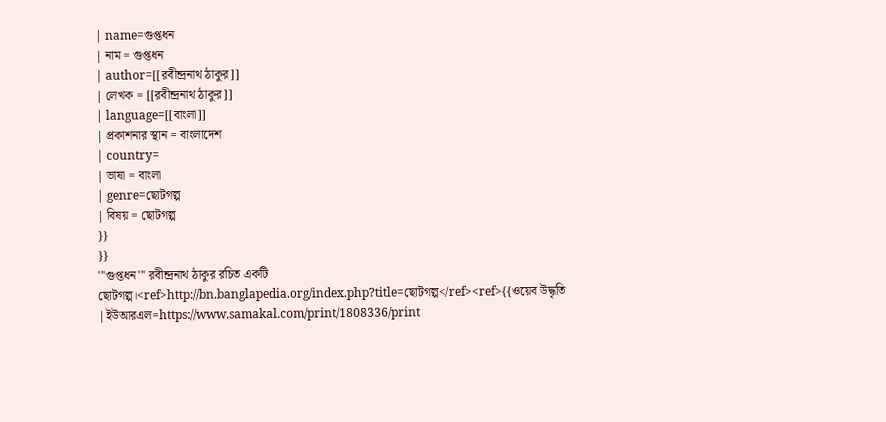| name=গুপ্তধন
| নাম = গুপ্তধন
| author=[[রবীন্দ্রনাথ ঠাকুর]]
| লেখক = [[রবীন্দ্রনাথ ঠাকুর]]
| language=[[বাংলা]]
| প্রকাশনার স্থান = বাংলাদেশ
| country=
| ভাষা = বাংলা
| genre=ছোটগল্প
| বিষয় = ছোটগল্প
}}
}}
'''গুপ্তধন''' রবীন্দ্রনাথ ঠাকুর রচিত একটি ছোটগল্প।<ref>http://bn.banglapedia.org/index.php?title=ছোটগল্প</ref><ref>{{ওয়েব উদ্ধৃতি |ইউআরএল=https://www.samakal.com/print/1808336/print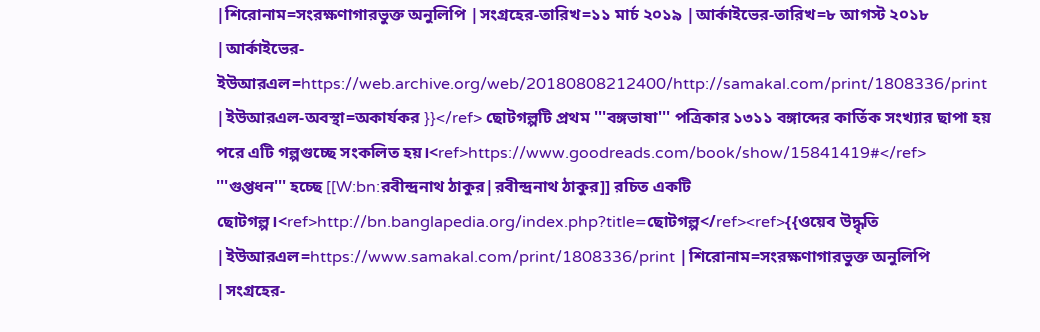|শিরোনাম=সংরক্ষণাগারভুক্ত অনুলিপি |সংগ্রহের-তারিখ=১১ মার্চ ২০১৯ |আর্কাইভের-তারিখ=৮ আগস্ট ২০১৮ |আর্কাইভের-ইউআরএল=https://web.archive.org/web/20180808212400/http://samakal.com/print/1808336/print |ইউআরএল-অবস্থা=অকার্যকর }}</ref> ছোটগল্পটি প্রথম '''বঙ্গভাষা''' পত্রিকার ১৩১১ বঙ্গাব্দের কার্তিক সংখ্যার ছাপা হয়  পরে এটি গল্পগুচ্ছে সংকলিত হয়।<ref>https://www.goodreads.com/book/show/15841419#</ref>
'''গুপ্তধন''' হচ্ছে [[W:bn:রবীন্দ্রনাথ ঠাকুর|রবীন্দ্রনাথ ঠাকুর]] রচিত একটি ছোটগল্প।<ref>http://bn.banglapedia.org/index.php?title=ছোটগল্প</ref><ref>{{ওয়েব উদ্ধৃতি |ইউআরএল=https://www.samakal.com/print/1808336/print |শিরোনাম=সংরক্ষণাগারভুক্ত অনুলিপি |সংগ্রহের-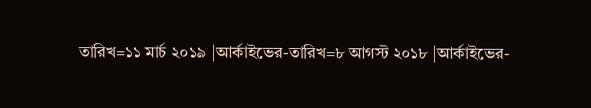তারিখ=১১ মার্চ ২০১৯ |আর্কাইভের-তারিখ=৮ আগস্ট ২০১৮ |আর্কাইভের-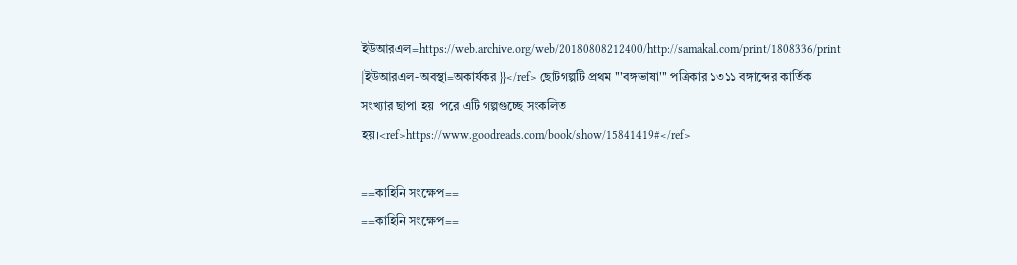ইউআরএল=https://web.archive.org/web/20180808212400/http://samakal.com/print/1808336/print |ইউআরএল-অবস্থা=অকার্যকর }}</ref> ছোটগল্পটি প্রথম '''বঙ্গভাষা''' পত্রিকার ১৩১১ বঙ্গাব্দের কার্তিক সংখ্যার ছাপা হয়  পরে এটি গল্পগুচ্ছে সংকলিত হয়।<ref>https://www.goodreads.com/book/show/15841419#</ref>

==কাহিনি সংক্ষেপ==
==কাহিনি সংক্ষেপ==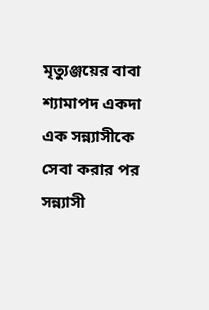মৃত্যুঞ্জয়ের বাবা শ্যামাপদ একদা এক সন্ন্যাসীকে সেবা করার পর সন্ন্যাসী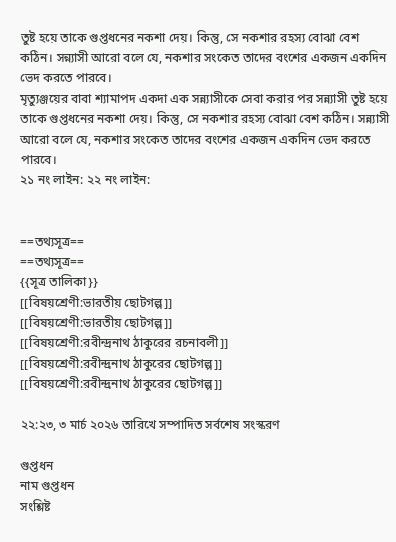তুষ্ট হয়ে তাকে গুপ্তধনের নকশা দেয়। কিন্তু, সে নকশার রহস্য বোঝা বেশ কঠিন। সন্ন্যাসী আরো বলে যে, নকশার সংকেত তাদের বংশের একজন একদিন ভেদ করতে পারবে।
মৃত্যুঞ্জয়ের বাবা শ্যামাপদ একদা এক সন্ন্যাসীকে সেবা করার পর সন্ন্যাসী তুষ্ট হয়ে তাকে গুপ্তধনের নকশা দেয়। কিন্তু, সে নকশার রহস্য বোঝা বেশ কঠিন। সন্ন্যাসী আরো বলে যে, নকশার সংকেত তাদের বংশের একজন একদিন ভেদ করতে পারবে।
২১ নং লাইন: ২২ নং লাইন:


==তথ্যসূত্র==
==তথ্যসূত্র==
{{সূত্র তালিকা}}
[[বিষয়শ্রেণী:ভারতীয় ছোটগল্প]]
[[বিষয়শ্রেণী:ভারতীয় ছোটগল্প]]
[[বিষয়শ্রেণী:রবীন্দ্রনাথ ঠাকুরের রচনাবলী]]
[[বিষয়শ্রেণী:রবীন্দ্রনাথ ঠাকুরের ছোটগল্প]]
[[বিষয়শ্রেণী:রবীন্দ্রনাথ ঠাকুরের ছোটগল্প]]

২২:২৩, ৩ মার্চ ২০২৬ তারিখে সম্পাদিত সর্বশেষ সংস্করণ

গুপ্তধন
নাম গুপ্তধন
সংশ্লিষ্ট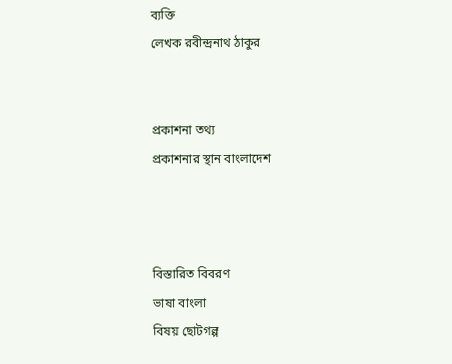ব্যক্তি
লেখক রবীন্দ্রনাথ ঠাকুর


প্রকাশনা তথ্য
প্রকাশনার স্থান বাংলাদেশ



বিস্তারিত বিবরণ
ভাষা বাংলা
বিষয় ছোটগল্প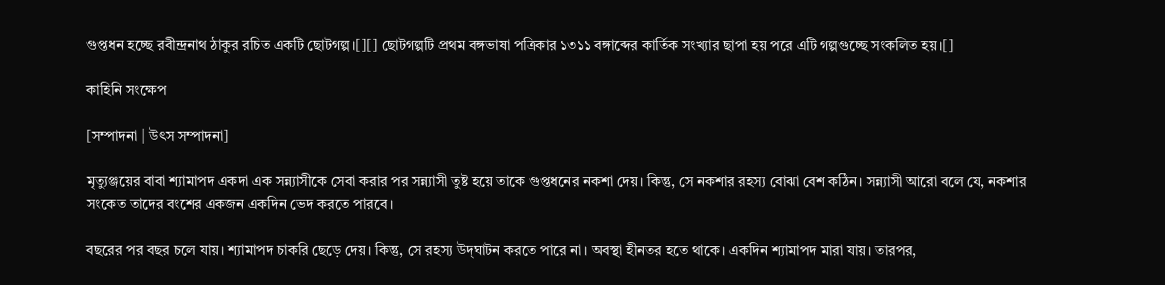গুপ্তধন হচ্ছে রবীন্দ্রনাথ ঠাকুর রচিত একটি ছোটগল্প।[][] ছোটগল্পটি প্রথম বঙ্গভাষা পত্রিকার ১৩১১ বঙ্গাব্দের কার্তিক সংখ্যার ছাপা হয় পরে এটি গল্পগুচ্ছে সংকলিত হয়।[]

কাহিনি সংক্ষেপ

[সম্পাদনা | উৎস সম্পাদনা]

মৃত্যুঞ্জয়ের বাবা শ্যামাপদ একদা এক সন্ন্যাসীকে সেবা করার পর সন্ন্যাসী তুষ্ট হয়ে তাকে গুপ্তধনের নকশা দেয়। কিন্তু, সে নকশার রহস্য বোঝা বেশ কঠিন। সন্ন্যাসী আরো বলে যে, নকশার সংকেত তাদের বংশের একজন একদিন ভেদ করতে পারবে।

বছরের পর বছর চলে যায়। শ্যামাপদ চাকরি ছেড়ে দেয়। কিন্তু, সে রহস্য উদ্‌ঘাটন করতে পারে না। অবস্থা হীনতর হতে থাকে। একদিন শ্যামাপদ মারা যায়। তারপর,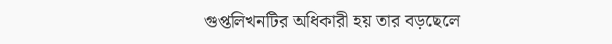গুপ্তলিখনটির অধিকারী হয় তার বড়ছেলে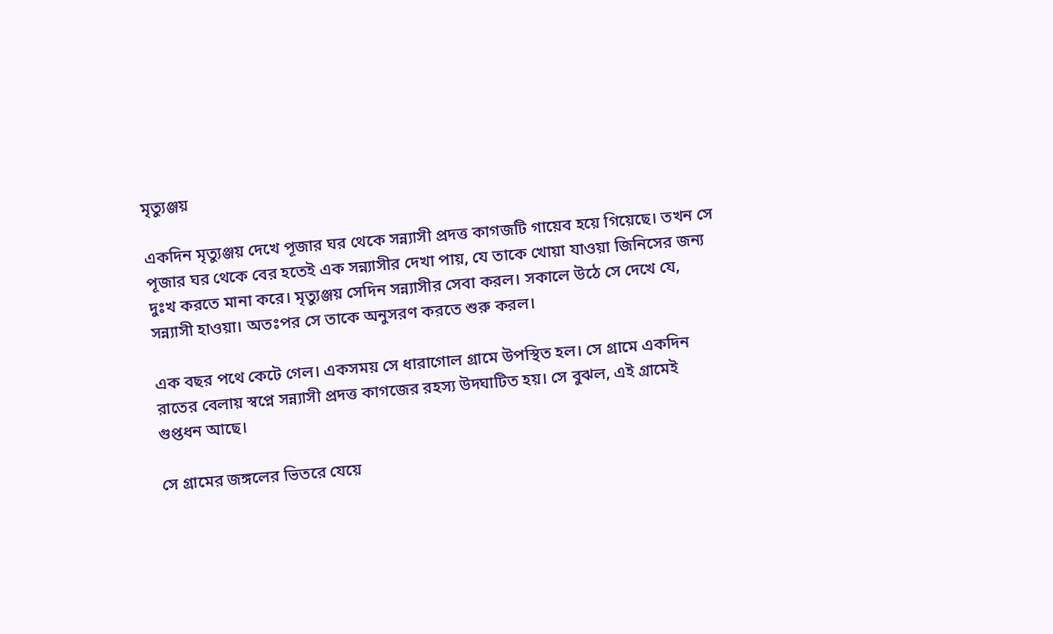মৃত্যুঞ্জয়

একদিন মৃত্যুঞ্জয় দেখে পূজার ঘর থেকে সন্ন্যাসী প্রদত্ত কাগজটি গায়েব হয়ে গিয়েছে। তখন সে পূজার ঘর থেকে বের হতেই এক সন্ন্যাসীর দেখা পায়, যে তাকে খোয়া যাওয়া জিনিসের জন্য দুঃখ করতে মানা করে। মৃত্যুঞ্জয় সেদিন সন্ন্যাসীর সেবা করল। সকালে উঠে সে দেখে যে, সন্ন্যাসী হাওয়া। অতঃপর সে তাকে অনুসরণ কর‍তে শুরু করল।

এক বছর পথে কেটে গেল। একসময় সে ধারাগোল গ্রামে উপস্থিত হল। সে গ্রামে একদিন রাতের বেলায় স্বপ্নে সন্ন্যাসী প্রদত্ত কাগজের রহস্য উদঘাটিত হয়। সে বুঝল, এই গ্রামেই গুপ্তধন আছে।

সে গ্রামের জঙ্গলের ভিতরে যেয়ে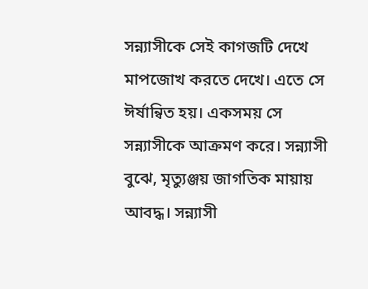সন্ন্যাসীকে সেই কাগজটি দেখে মাপজোখ করতে দেখে। এতে সে ঈর্ষান্বিত হয়। একসময় সে সন্ন্যাসীকে আক্রমণ করে। সন্ন্যাসী বুঝে, মৃত্যুঞ্জয় জাগতিক মায়ায় আবদ্ধ। সন্ন্যাসী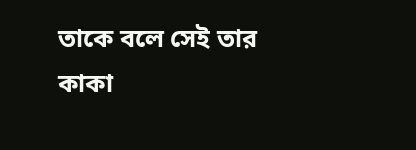তাকে বলে সেই তার কাকা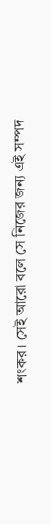শংকর। সেই আরো বলে সে নিজের জন্য এই সম্পদ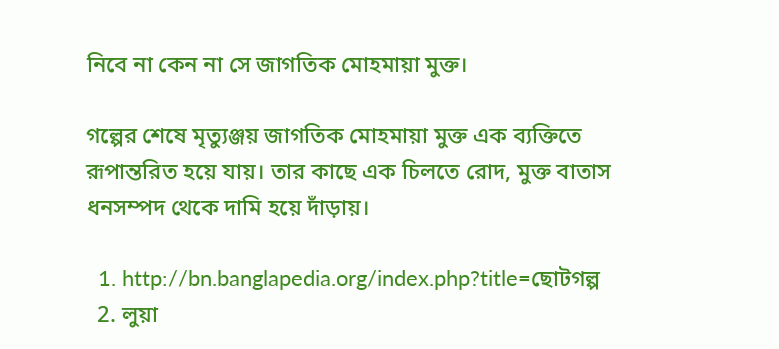নিবে না কেন না সে জাগতিক মোহমায়া মুক্ত।

গল্পের শেষে মৃত্যুঞ্জয় জাগতিক মোহমায়া মুক্ত এক ব্যক্তিতে রূপান্তরিত হয়ে যায়। তার কাছে এক চিলতে রোদ, মুক্ত বাতাস ধনসম্পদ থেকে দামি হয়ে দাঁড়ায়।

  1. http://bn.banglapedia.org/index.php?title=ছোটগল্প
  2. লুয়া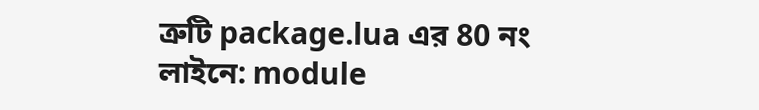ত্রুটি package.lua এর 80 নং লাইনে: module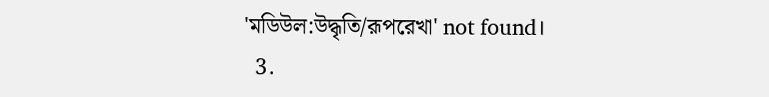'মডিউল:উদ্ধৃতি/রূপরেখা' not found।
  3.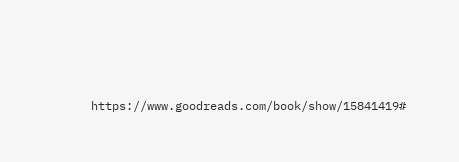https://www.goodreads.com/book/show/15841419#